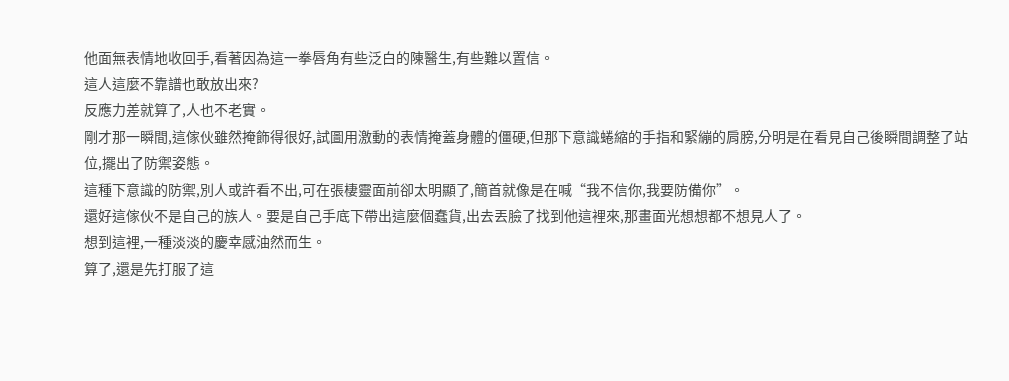他面無表情地收回手,看著因為這一拳唇角有些泛白的陳醫生,有些難以置信。
這人這麼不靠譜也敢放出來?
反應力差就算了,人也不老實。
剛才那一瞬間,這傢伙雖然掩飾得很好,試圖用激動的表情掩蓋身體的僵硬,但那下意識蜷縮的手指和緊繃的肩膀,分明是在看見自己後瞬間調整了站位,擺出了防禦姿態。
這種下意識的防禦,別人或許看不出,可在張棲靈面前卻太明顯了,簡首就像是在喊“我不信你,我要防備你”。
還好這傢伙不是自己的族人。要是自己手底下帶出這麼個蠢貨,出去丟臉了找到他這裡來,那畫面光想想都不想見人了。
想到這裡,一種淡淡的慶幸感油然而生。
算了,還是先打服了這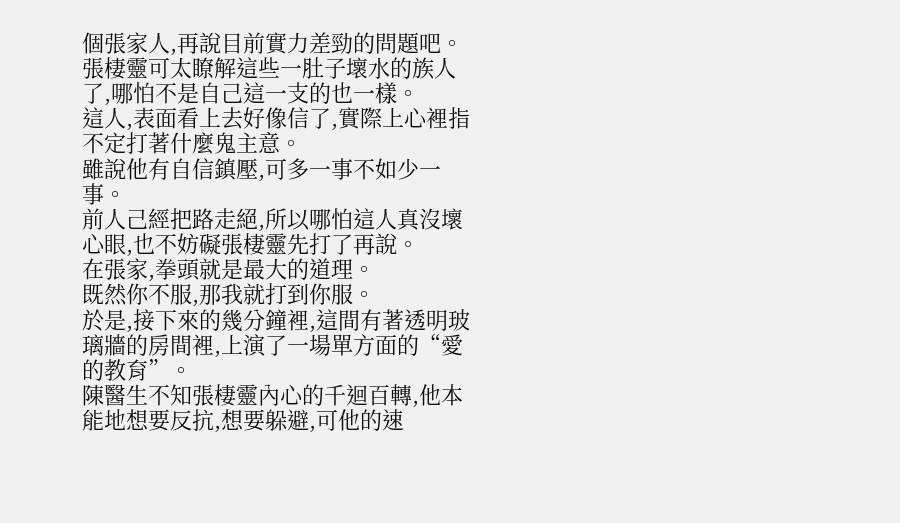個張家人,再說目前實力差勁的問題吧。
張棲靈可太瞭解這些一肚子壞水的族人了,哪怕不是自己這一支的也一樣。
這人,表面看上去好像信了,實際上心裡指不定打著什麼鬼主意。
雖說他有自信鎮壓,可多一事不如少一事。
前人己經把路走絕,所以哪怕這人真沒壞心眼,也不妨礙張棲靈先打了再說。
在張家,拳頭就是最大的道理。
既然你不服,那我就打到你服。
於是,接下來的幾分鐘裡,這間有著透明玻璃牆的房間裡,上演了一場單方面的“愛的教育”。
陳醫生不知張棲靈內心的千迴百轉,他本能地想要反抗,想要躲避,可他的速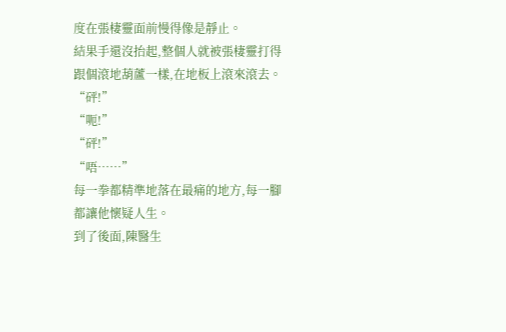度在張棲靈面前慢得像是靜止。
結果手還沒抬起,整個人就被張棲靈打得跟個滾地葫蘆一樣,在地板上滾來滾去。
“砰!”
“呃!”
“砰!”
“唔……”
每一拳都精準地落在最痛的地方,每一腳都讓他懷疑人生。
到了後面,陳醫生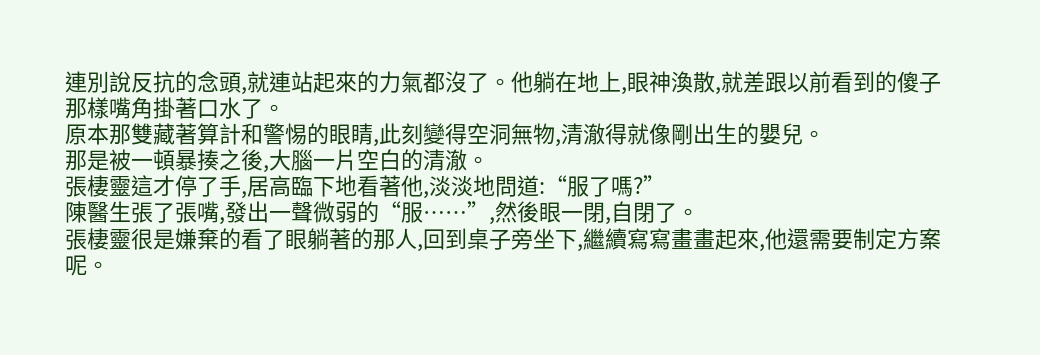連別說反抗的念頭,就連站起來的力氣都沒了。他躺在地上,眼神渙散,就差跟以前看到的傻子那樣嘴角掛著口水了。
原本那雙藏著算計和警惕的眼睛,此刻變得空洞無物,清澈得就像剛出生的嬰兒。
那是被一頓暴揍之後,大腦一片空白的清澈。
張棲靈這才停了手,居高臨下地看著他,淡淡地問道:“服了嗎?”
陳醫生張了張嘴,發出一聲微弱的“服……”,然後眼一閉,自閉了。
張棲靈很是嫌棄的看了眼躺著的那人,回到桌子旁坐下,繼續寫寫畫畫起來,他還需要制定方案呢。